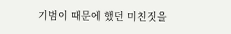기범이 때문에 했던 미친짓을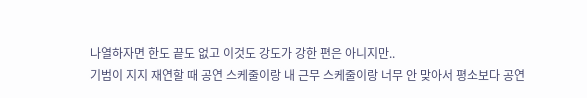나열하자면 한도 끝도 없고 이것도 강도가 강한 편은 아니지만..
기범이 지지 재연할 때 공연 스케줄이랑 내 근무 스케줄이랑 너무 안 맞아서 평소보다 공연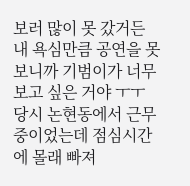보러 많이 못 갔거든
내 욕심만큼 공연을 못 보니까 기범이가 너무 보고 싶은 거야 ㅜㅜ
당시 논현동에서 근무중이었는데 점심시간에 몰래 빠져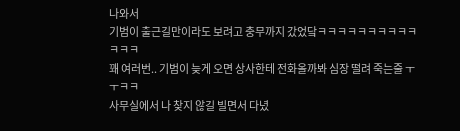나와서
기범이 출근길만이라도 보려고 충무까지 갔었닼ㅋㅋㅋㅋㅋㅋㅋㅋㅋㅋㅋㅋㅋ
꽤 여러번.. 기범이 늦게 오면 상사한테 전화올까봐 심장 떨려 죽는줄 ㅜㅜㅋㅋ
사무실에서 나 찾지 않길 빌면서 다녔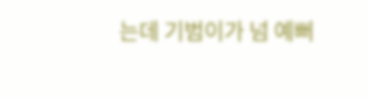는데 기범이가 넘 예뻐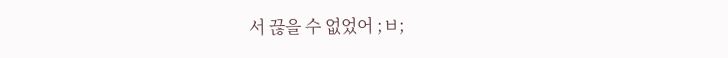서 끊을 수 없었어 ;ㅂ;